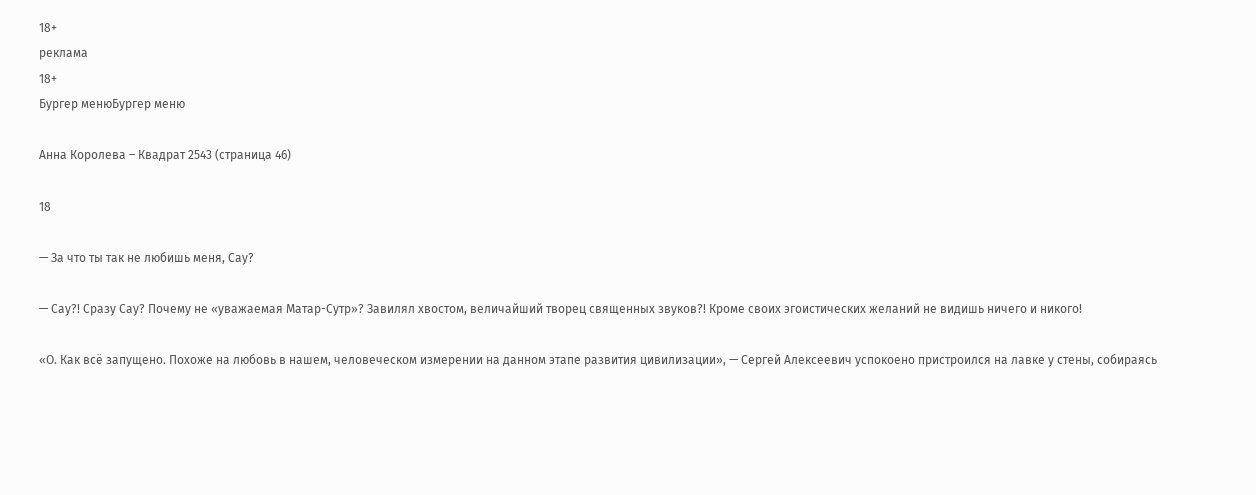18+
реклама
18+
Бургер менюБургер меню

Анна Королева – Квадрат 2543 (страница 46)

18

— За что ты так не любишь меня, Сау?

— Сау?! Сразу Сау? Почему не «уважаемая Матар-Сутр»? Завилял хвостом, величайший творец священных звуков?! Кроме своих эгоистических желаний не видишь ничего и никого!

«О. Как всё запущено. Похоже на любовь в нашем, человеческом измерении на данном этапе развития цивилизации», — Сергей Алексеевич успокоено пристроился на лавке у стены, собираясь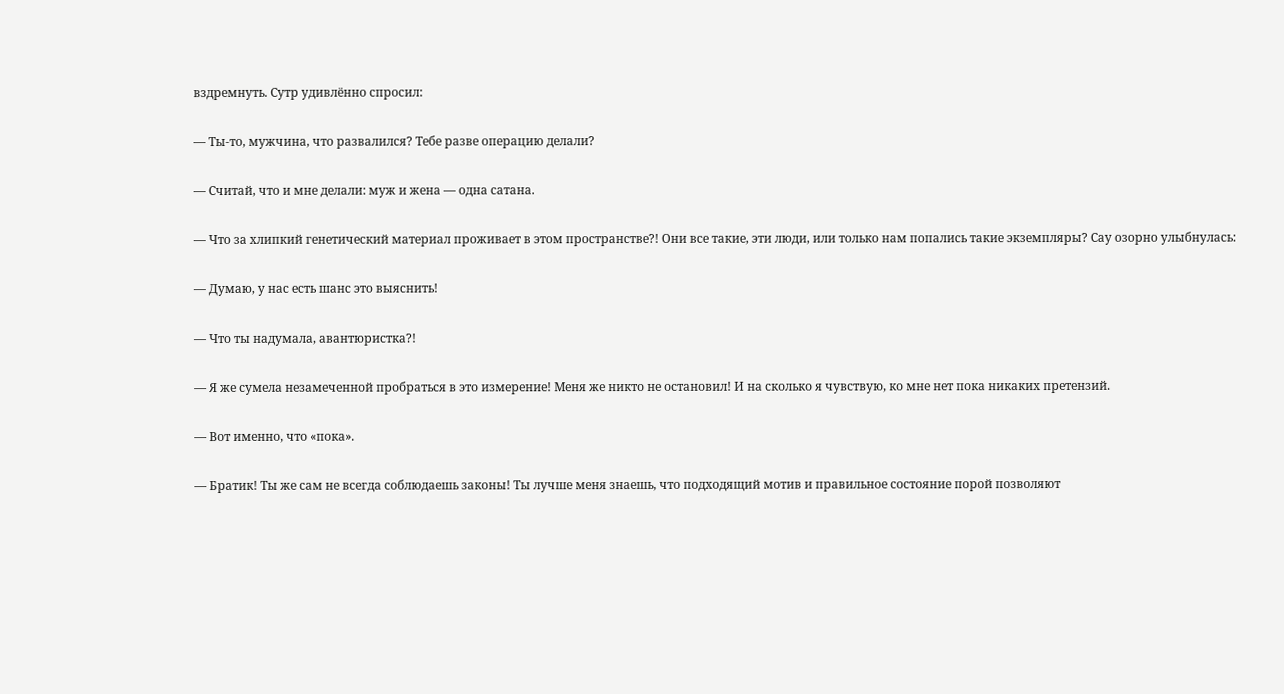вздремнуть. Сутр удивлённо спросил:

— Ты-то, мужчина, что развалился? Тебе разве операцию делали?

— Считай, что и мне делали: муж и жена — одна сатана.

— Что за хлипкий генетический материал проживает в этом пространстве?! Они все такие, эти люди, или только нам попались такие экземпляры? Сау озорно улыбнулась:

— Думаю, у нас есть шанс это выяснить!

— Что ты надумала, авантюристка?!

— Я же сумела незамеченной пробраться в это измерение! Меня же никто не остановил! И на сколько я чувствую, ко мне нет пока никаких претензий.

— Вот именно, что «пока».

— Братик! Ты же сам не всегда соблюдаешь законы! Ты лучше меня знаешь, что подходящий мотив и правильное состояние порой позволяют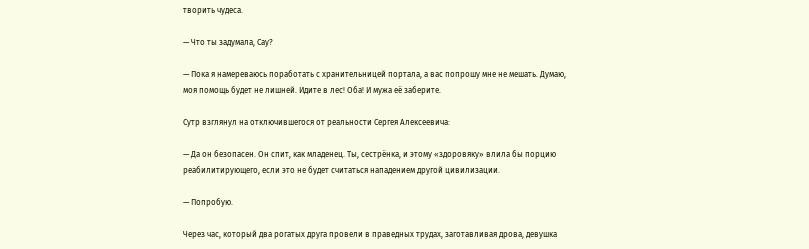творить чудеса.

— Что ты задумала, Сау?

— Пока я намереваюсь поработать с хранительницей портала, а вас попрошу мне не мешать. Думаю, моя помощь будет не лишней. Идите в лес! Оба! И мужа её заберите.

Сутр взглянул на отключившегося от реальности Сергея Алексеевича:

— Да он безопасен. Он спит, как младенец. Ты, сестрёнка, и этому «здоровяку» влила бы порцию реабилитирующего, если это не будет считаться нападением другой цивилизации.

— Попробую.

Через час, который два рогатых друга провели в праведных трудах, заготавливая дрова, девушка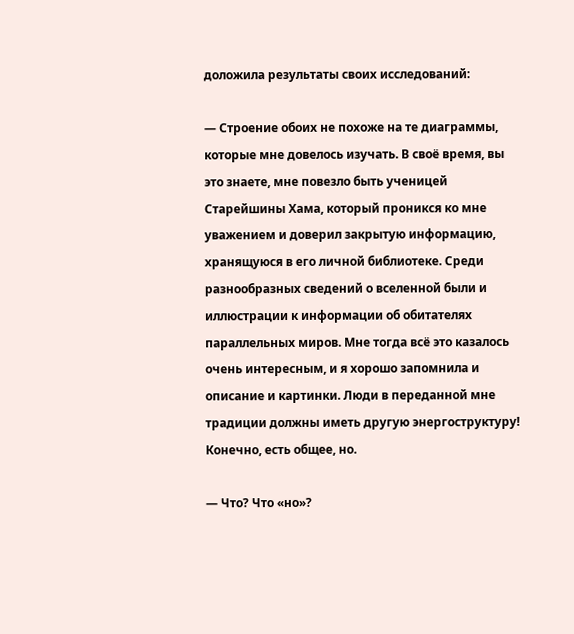доложила результаты своих исследований:

— Строение обоих не похоже на те диаграммы, которые мне довелось изучать. В своё время, вы это знаете, мне повезло быть ученицей Старейшины Хама, который проникся ко мне уважением и доверил закрытую информацию, хранящуюся в его личной библиотеке. Среди разнообразных сведений о вселенной были и иллюстрации к информации об обитателях параллельных миров. Мне тогда всё это казалось очень интересным, и я хорошо запомнила и описание и картинки. Люди в переданной мне традиции должны иметь другую энергоструктуру! Конечно, есть общее, но.

— Что? Что «но»?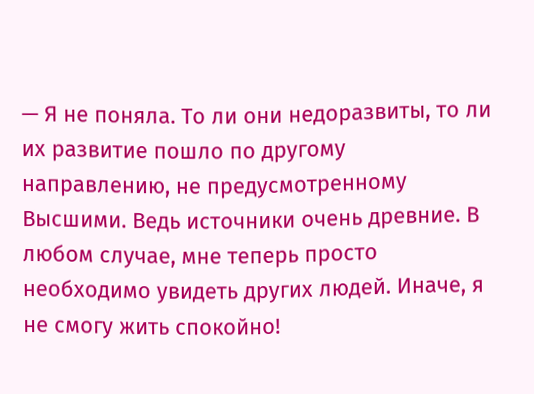— Я не поняла. То ли они недоразвиты, то ли их развитие пошло по другому направлению, не предусмотренному Высшими. Ведь источники очень древние. В любом случае, мне теперь просто необходимо увидеть других людей. Иначе, я не смогу жить спокойно!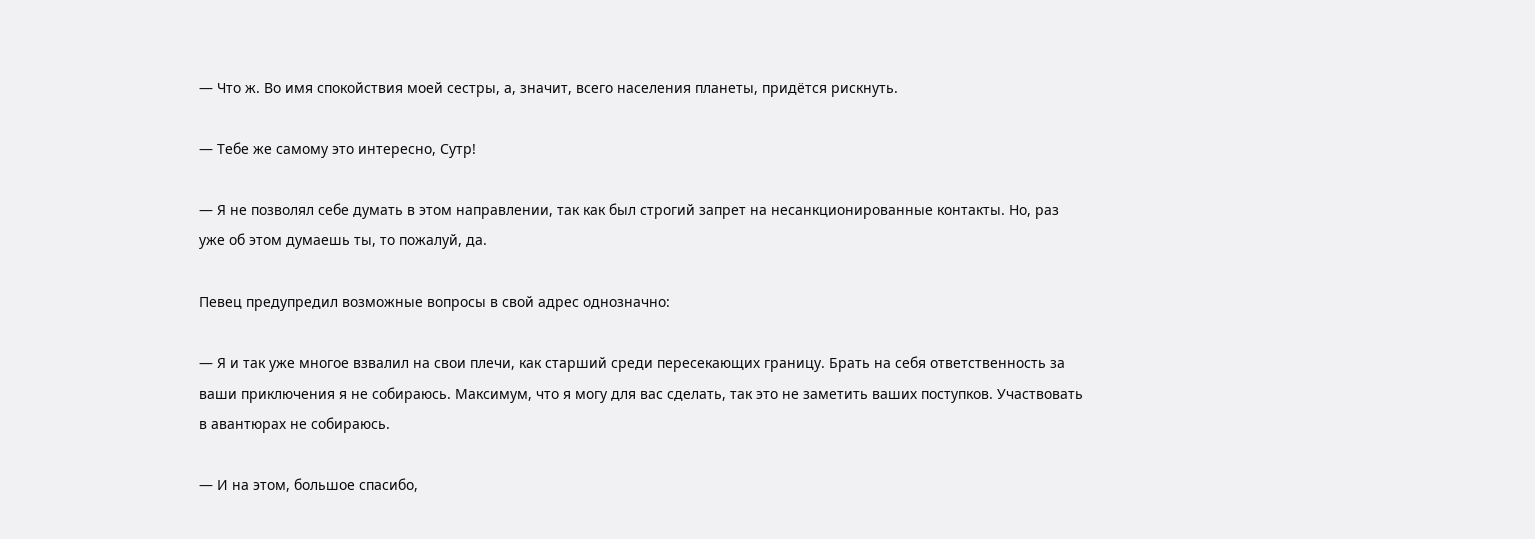— Что ж. Во имя спокойствия моей сестры, а, значит, всего населения планеты, придётся рискнуть.

— Тебе же самому это интересно, Сутр!

— Я не позволял себе думать в этом направлении, так как был строгий запрет на несанкционированные контакты. Но, раз уже об этом думаешь ты, то пожалуй, да.

Певец предупредил возможные вопросы в свой адрес однозначно:

— Я и так уже многое взвалил на свои плечи, как старший среди пересекающих границу. Брать на себя ответственность за ваши приключения я не собираюсь. Максимум, что я могу для вас сделать, так это не заметить ваших поступков. Участвовать в авантюрах не собираюсь.

— И на этом, большое спасибо,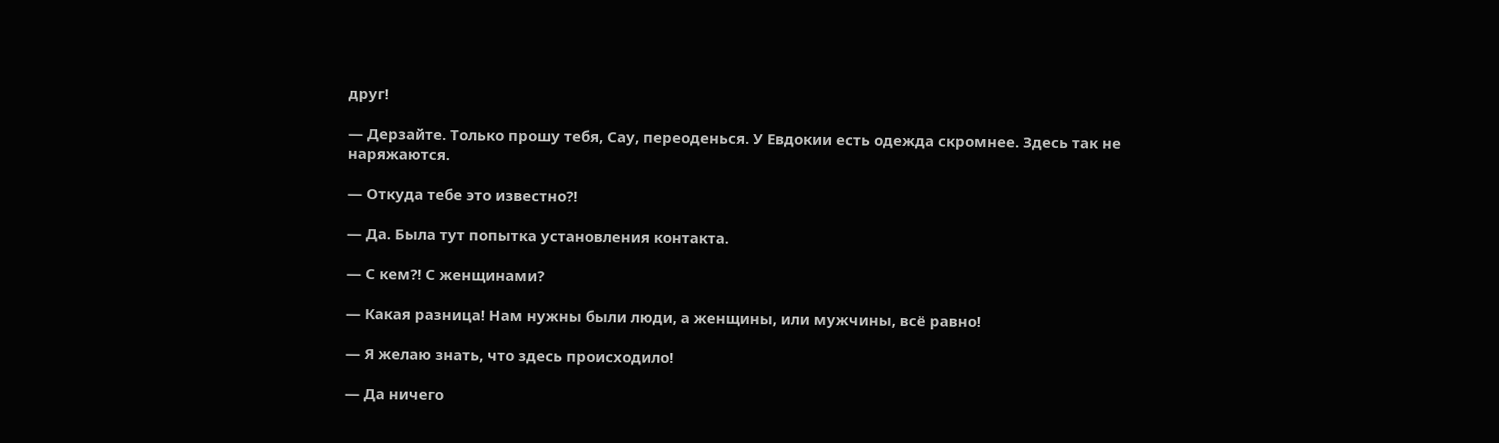друг!

— Дерзайте. Только прошу тебя, Сау, переоденься. У Евдокии есть одежда скромнее. Здесь так не наряжаются.

— Откуда тебе это известно?!

— Да. Была тут попытка установления контакта.

— С кем?! С женщинами?

— Какая разница! Нам нужны были люди, а женщины, или мужчины, всё равно!

— Я желаю знать, что здесь происходило!

— Да ничего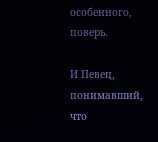особенного, поверь.

И Певец, понимавший, что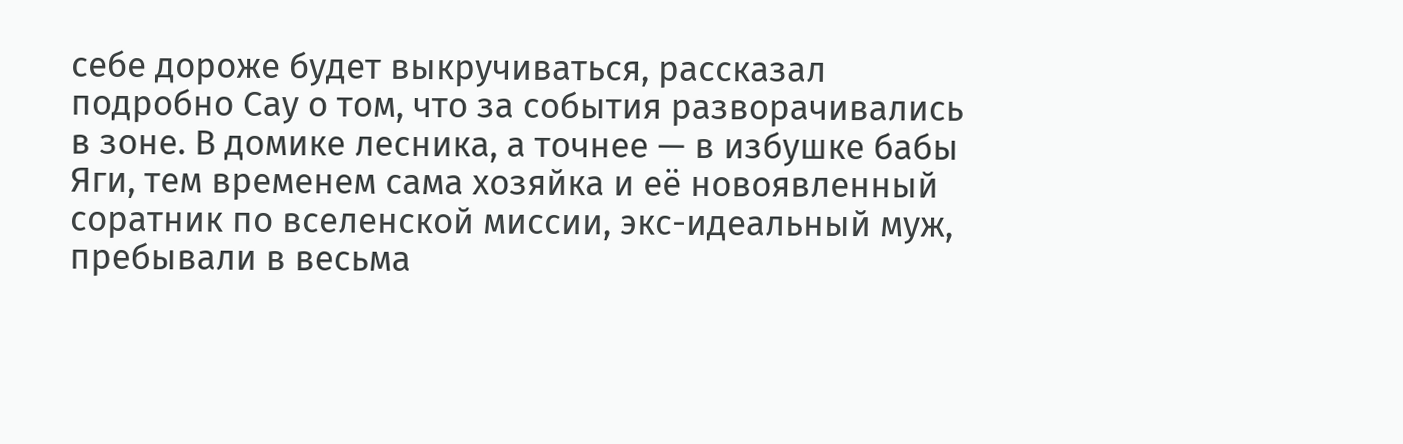себе дороже будет выкручиваться, рассказал подробно Сау о том, что за события разворачивались в зоне. В домике лесника, а точнее — в избушке бабы Яги, тем временем сама хозяйка и её новоявленный соратник по вселенской миссии, экс-идеальный муж, пребывали в весьма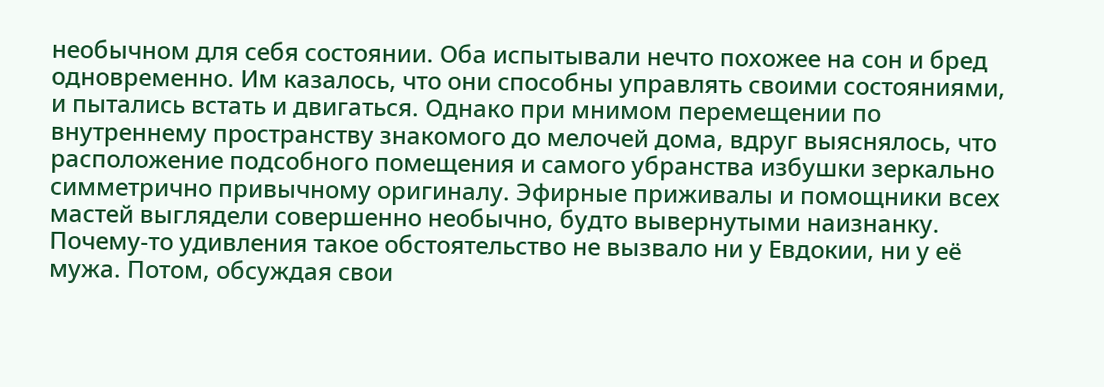необычном для себя состоянии. Оба испытывали нечто похожее на сон и бред одновременно. Им казалось, что они способны управлять своими состояниями, и пытались встать и двигаться. Однако при мнимом перемещении по внутреннему пространству знакомого до мелочей дома, вдруг выяснялось, что расположение подсобного помещения и самого убранства избушки зеркально симметрично привычному оригиналу. Эфирные приживалы и помощники всех мастей выглядели совершенно необычно, будто вывернутыми наизнанку. Почему-то удивления такое обстоятельство не вызвало ни у Евдокии, ни у её мужа. Потом, обсуждая свои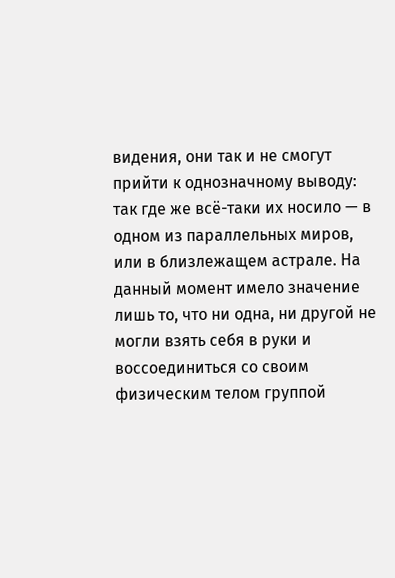видения, они так и не смогут прийти к однозначному выводу: так где же всё-таки их носило — в одном из параллельных миров, или в близлежащем астрале. На данный момент имело значение лишь то, что ни одна, ни другой не могли взять себя в руки и воссоединиться со своим физическим телом группой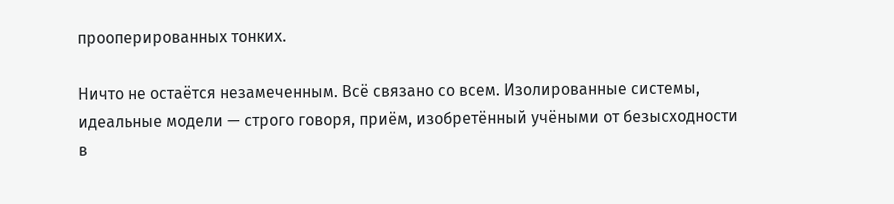прооперированных тонких.

Ничто не остаётся незамеченным. Всё связано со всем. Изолированные системы, идеальные модели — строго говоря, приём, изобретённый учёными от безысходности в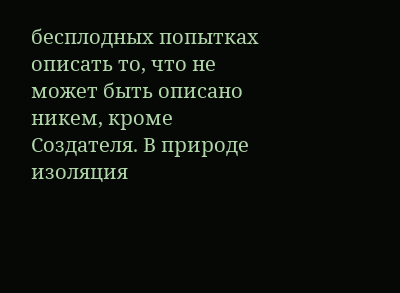бесплодных попытках описать то, что не может быть описано никем, кроме Создателя. В природе изоляция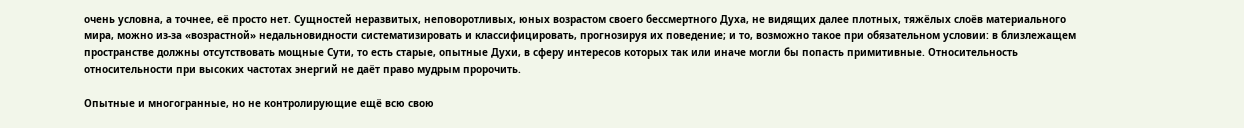очень условна, а точнее, её просто нет. Сущностей неразвитых, неповоротливых, юных возрастом своего бессмертного Духа, не видящих далее плотных, тяжёлых слоёв материального мира, можно из-за «возрастной» недальновидности систематизировать и классифицировать, прогнозируя их поведение; и то, возможно такое при обязательном условии: в близлежащем пространстве должны отсутствовать мощные Сути, то есть старые, опытные Духи, в сферу интересов которых так или иначе могли бы попасть примитивные. Относительность относительности при высоких частотах энергий не даёт право мудрым пророчить.

Опытные и многогранные, но не контролирующие ещё всю свою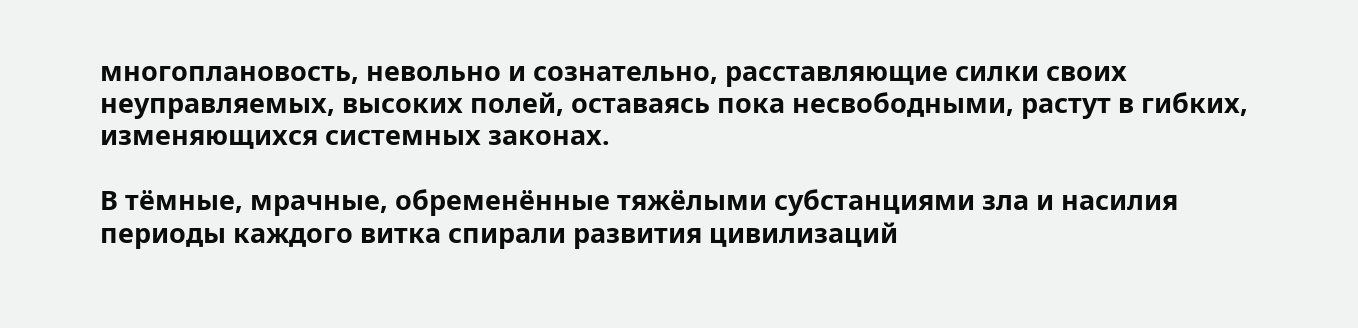многоплановость, невольно и сознательно, расставляющие силки своих неуправляемых, высоких полей, оставаясь пока несвободными, растут в гибких, изменяющихся системных законах.

В тёмные, мрачные, обременённые тяжёлыми субстанциями зла и насилия периоды каждого витка спирали развития цивилизаций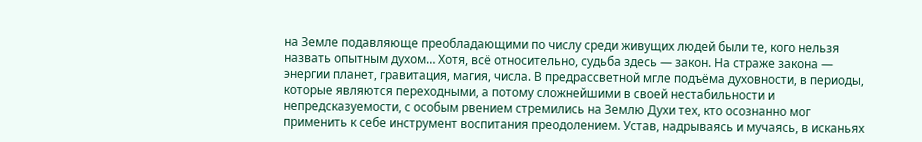на Земле подавляюще преобладающими по числу среди живущих людей были те, кого нельзя назвать опытным духом… Хотя, всё относительно, судьба здесь — закон. На страже закона — энергии планет, гравитация, магия, числа. В предрассветной мгле подъёма духовности, в периоды, которые являются переходными, а потому сложнейшими в своей нестабильности и непредсказуемости, с особым рвением стремились на Землю Духи тех, кто осознанно мог применить к себе инструмент воспитания преодолением. Устав, надрываясь и мучаясь, в исканьях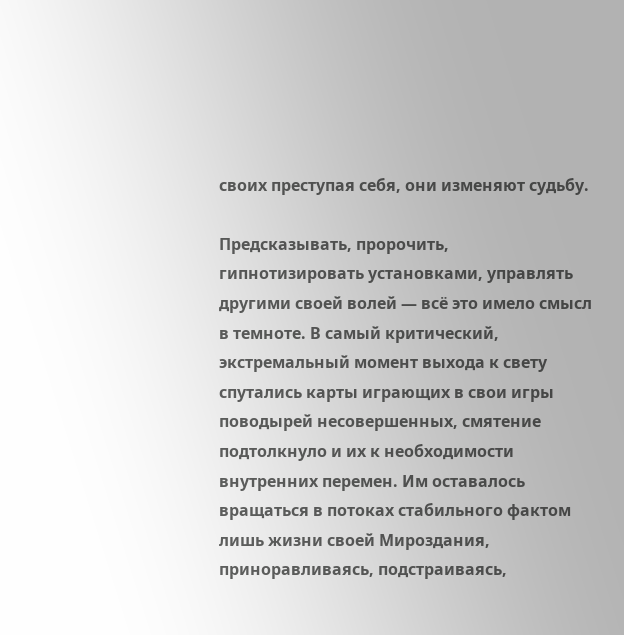своих преступая себя, они изменяют судьбу.

Предсказывать, пророчить, гипнотизировать установками, управлять другими своей волей — всё это имело смысл в темноте. В самый критический, экстремальный момент выхода к свету спутались карты играющих в свои игры поводырей несовершенных, смятение подтолкнуло и их к необходимости внутренних перемен. Им оставалось вращаться в потоках стабильного фактом лишь жизни своей Мироздания, приноравливаясь, подстраиваясь,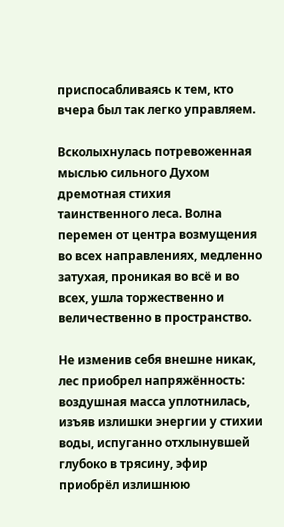приспосабливаясь к тем, кто вчера был так легко управляем.

Всколыхнулась потревоженная мыслью сильного Духом дремотная стихия таинственного леса. Волна перемен от центра возмущения во всех направлениях, медленно затухая, проникая во всё и во всех, ушла торжественно и величественно в пространство.

Не изменив себя внешне никак, лес приобрел напряжённость: воздушная масса уплотнилась, изъяв излишки энергии у стихии воды, испуганно отхлынувшей глубоко в трясину, эфир приобрёл излишнюю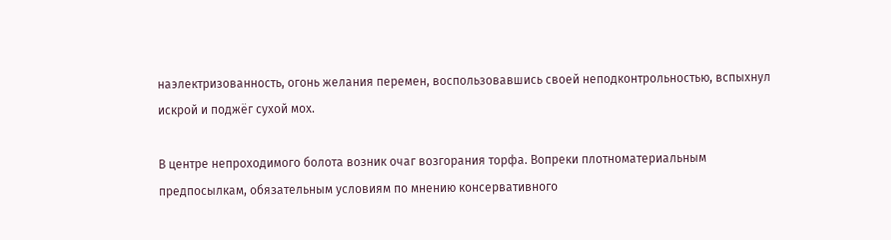наэлектризованность, огонь желания перемен, воспользовавшись своей неподконтрольностью, вспыхнул искрой и поджёг сухой мох.

В центре непроходимого болота возник очаг возгорания торфа. Вопреки плотноматериальным предпосылкам, обязательным условиям по мнению консервативного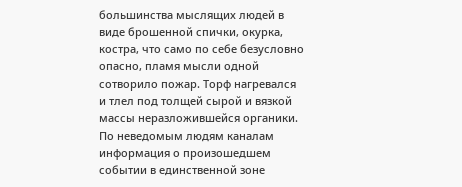большинства мыслящих людей в виде брошенной спички, окурка, костра, что само по себе безусловно опасно, пламя мысли одной сотворило пожар. Торф нагревался и тлел под толщей сырой и вязкой массы неразложившейся органики. По неведомым людям каналам информация о произошедшем событии в единственной зоне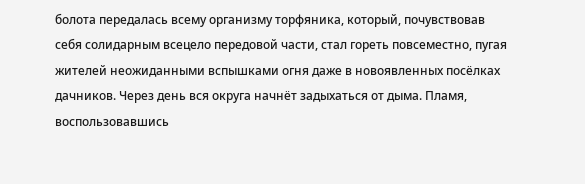болота передалась всему организму торфяника, который, почувствовав себя солидарным всецело передовой части, стал гореть повсеместно, пугая жителей неожиданными вспышками огня даже в новоявленных посёлках дачников. Через день вся округа начнёт задыхаться от дыма. Пламя, воспользовавшись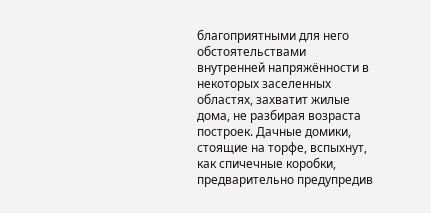благоприятными для него обстоятельствами внутренней напряжённости в некоторых заселенных областях, захватит жилые дома, не разбирая возраста построек. Дачные домики, стоящие на торфе, вспыхнут, как спичечные коробки, предварительно предупредив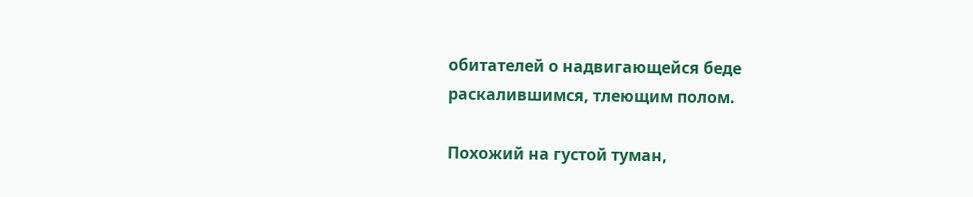обитателей о надвигающейся беде раскалившимся, тлеющим полом.

Похожий на густой туман,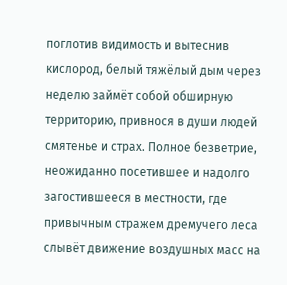поглотив видимость и вытеснив кислород, белый тяжёлый дым через неделю займёт собой обширную территорию, привнося в души людей смятенье и страх. Полное безветрие, неожиданно посетившее и надолго загостившееся в местности, где привычным стражем дремучего леса слывёт движение воздушных масс на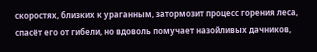скоростях, близких к ураганным, затормозит процесс горения леса, спасёт его от гибели, но вдоволь помучает назойливых дачников,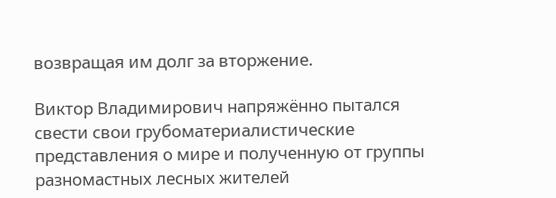возвращая им долг за вторжение.

Виктор Владимирович напряжённо пытался свести свои грубоматериалистические представления о мире и полученную от группы разномастных лесных жителей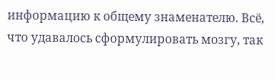информацию к общему знаменателю. Всё, что удавалось сформулировать мозгу, так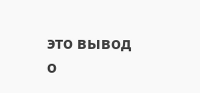это вывод о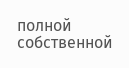полной собственной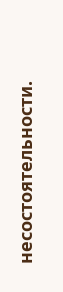несостоятельности.